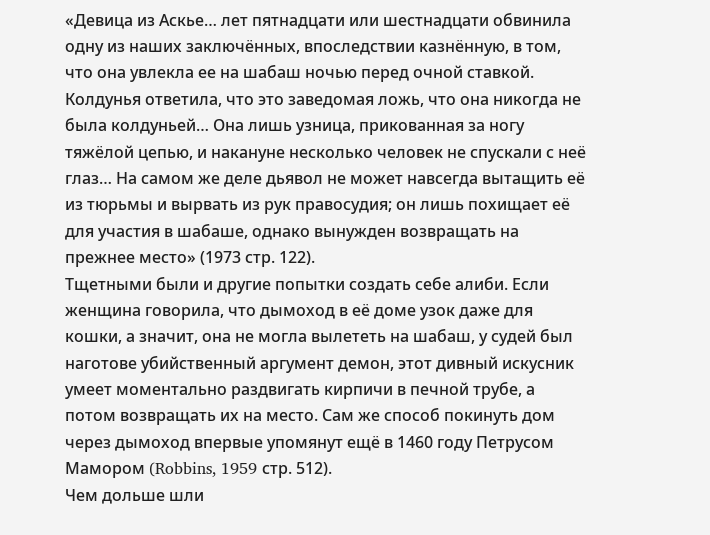«Девица из Аскье… лет пятнадцати или шестнадцати обвинила одну из наших заключённых, впоследствии казнённую, в том, что она увлекла ее на шабаш ночью перед очной ставкой. Колдунья ответила, что это заведомая ложь, что она никогда не была колдуньей… Она лишь узница, прикованная за ногу тяжёлой цепью, и накануне несколько человек не спускали с неё глаз… На самом же деле дьявол не может навсегда вытащить её из тюрьмы и вырвать из рук правосудия; он лишь похищает её для участия в шабаше, однако вынужден возвращать на прежнее место» (1973 стр. 122).
Тщетными были и другие попытки создать себе алиби. Если женщина говорила, что дымоход в её доме узок даже для кошки, а значит, она не могла вылететь на шабаш, у судей был наготове убийственный аргумент демон, этот дивный искусник умеет моментально раздвигать кирпичи в печной трубе, а потом возвращать их на место. Сам же способ покинуть дом через дымоход впервые упомянут ещё в 1460 году Петрусом Мамором (Robbins, 1959 стр. 512).
Чем дольше шли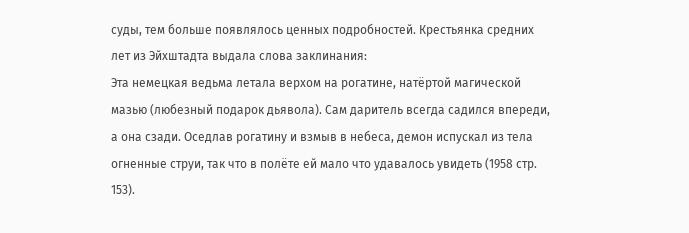суды, тем больше появлялось ценных подробностей. Крестьянка средних лет из Эйхштадта выдала слова заклинания:
Эта немецкая ведьма летала верхом на рогатине, натёртой магической мазью (любезный подарок дьявола). Сам даритель всегда садился впереди, а она сзади. Оседлав рогатину и взмыв в небеса, демон испускал из тела огненные струи, так что в полёте ей мало что удавалось увидеть (1958 стр. 153).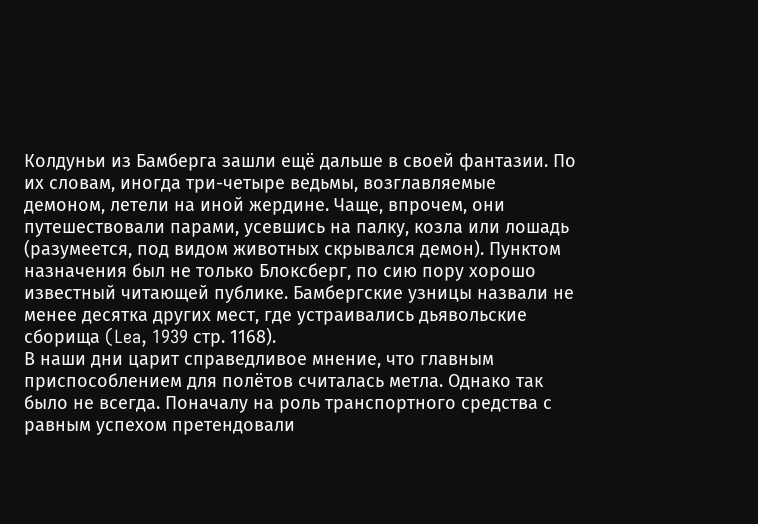Колдуньи из Бамберга зашли ещё дальше в своей фантазии. По их словам, иногда три-четыре ведьмы, возглавляемые демоном, летели на иной жердине. Чаще, впрочем, они путешествовали парами, усевшись на палку, козла или лошадь (разумеется, под видом животных скрывался демон). Пунктом назначения был не только Блоксберг, по сию пору хорошо известный читающей публике. Бамбергские узницы назвали не менее десятка других мест, где устраивались дьявольские сборища (Lea, 1939 стр. 1168).
В наши дни царит справедливое мнение, что главным приспособлением для полётов считалась метла. Однако так было не всегда. Поначалу на роль транспортного средства с равным успехом претендовали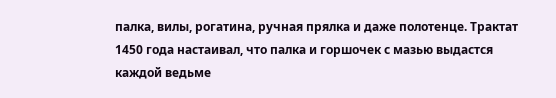палка, вилы, рогатина, ручная прялка и даже полотенце. Трактат 1450 года настаивал, что палка и горшочек с мазью выдастся каждой ведьме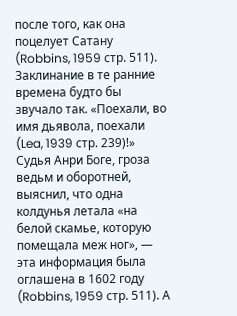после того, как она поцелует Сатану (Robbins, 1959 стр. 511). Заклинание в те ранние времена будто бы звучало так. «Поехали, во имя дьявола, поехали (Lea, 1939 стр. 239)!» Судья Анри Боге, гроза ведьм и оборотней, выяснил, что одна колдунья летала «на белой скамье, которую помещала меж ног», — эта информация была оглашена в 1602 году (Robbins, 1959 стр. 511). А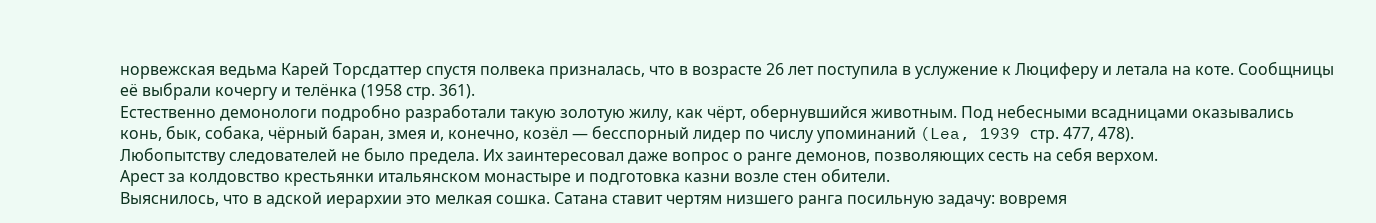норвежская ведьма Карей Торсдаттер спустя полвека призналась, что в возрасте 26 лет поступила в услужение к Люциферу и летала на коте. Сообщницы её выбрали кочергу и телёнка (1958 стр. 361).
Естественно демонологи подробно разработали такую золотую жилу, как чёрт, обернувшийся животным. Под небесными всадницами оказывались конь, бык, собака, чёрный баран, змея и, конечно, козёл — бесспорный лидер по числу упоминаний (Lea, 1939 стр. 477, 478).
Любопытству следователей не было предела. Их заинтересовал даже вопрос о ранге демонов, позволяющих сесть на себя верхом.
Арест за колдовство крестьянки итальянском монастыре и подготовка казни возле стен обители.
Выяснилось, что в адской иерархии это мелкая сошка. Сатана ставит чертям низшего ранга посильную задачу: вовремя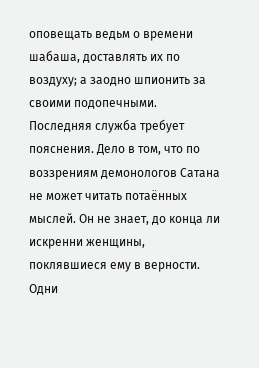оповещать ведьм о времени шабаша, доставлять их по воздуху; а заодно шпионить за своими подопечными.
Последняя служба требует пояснения. Дело в том, что по воззрениям демонологов Сатана не может читать потаённых мыслей. Он не знает, до конца ли искренни женщины, поклявшиеся ему в верности. Одни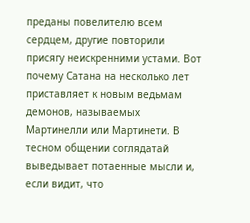преданы повелителю всем сердцем, другие повторили присягу неискренними устами. Вот почему Сатана на несколько лет приставляет к новым ведьмам демонов, называемых Мартинелли или Мартинети. В тесном общении соглядатай выведывает потаенные мысли и, если видит, что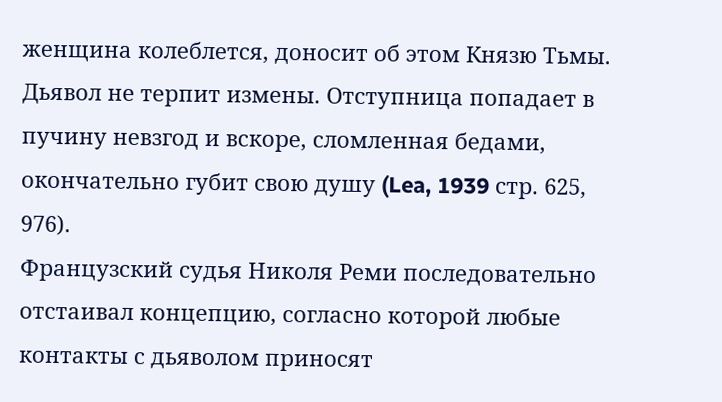женщина колеблется, доносит об этом Князю Тьмы. Дьявол не терпит измены. Отступница попадает в пучину невзгод и вскоре, сломленная бедами, окончательно губит свою душу (Lea, 1939 стр. 625, 976).
Французский судья Николя Реми последовательно отстаивал концепцию, согласно которой любые контакты с дьяволом приносят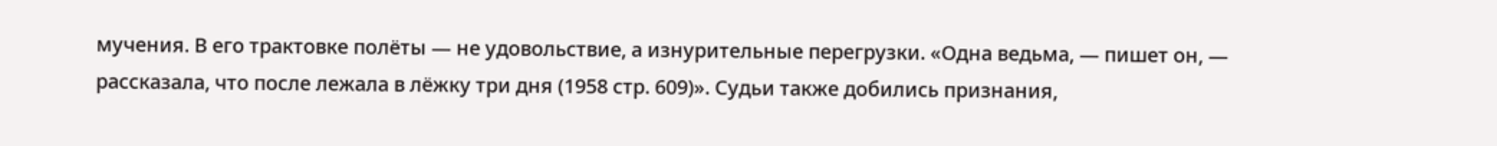мучения. В его трактовке полёты — не удовольствие, а изнурительные перегрузки. «Одна ведьма, — пишет он, — рассказала, что после лежала в лёжку три дня (1958 стр. 609)». Судьи также добились признания,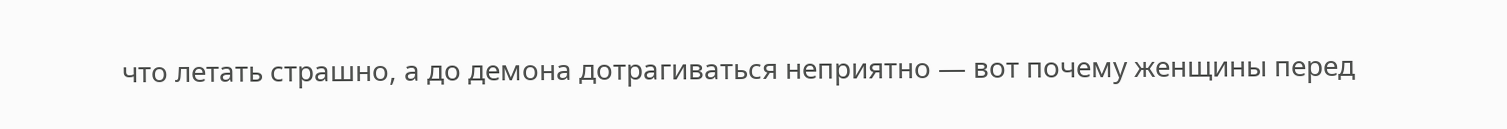что летать страшно, а до демона дотрагиваться неприятно — вот почему женщины перед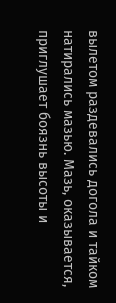вылетом раздевались догола и тайком натирались мазью. Мазь, оказывается, приглушает боязнь высоты и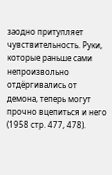заодно притупляет чувствительность. Руки, которые раньше сами непроизвольно отдёргивались от демона, теперь могут прочно вцепиться и него (1958 стр. 477, 478).